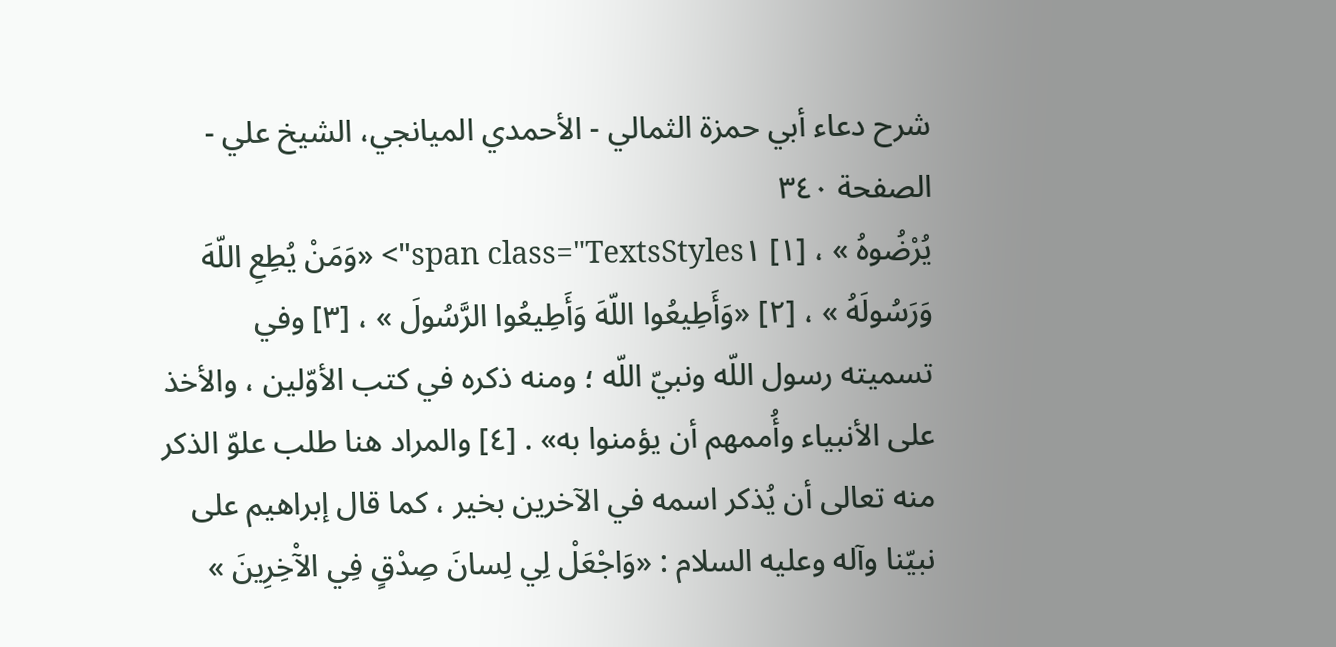شرح دعاء أبي حمزة الثمالي - الأحمدي الميانجي، الشيخ علي - الصفحة ٣٤٠
يُرْضُوهُ » ، [١] span class="TextsStyles١"> «وَمَنْ يُطِعِ اللّهَ وَرَسُولَهُ » ، [٢] «وَأَطِيعُوا اللّهَ وَأَطِيعُوا الرَّسُولَ » ، [٣] وفي تسميته رسول اللّه ونبيّ اللّه ؛ ومنه ذكره في كتب الأوّلين ، والأخذ على الأنبياء وأُممهم أن يؤمنوا به» . [٤] والمراد هنا طلب علوّ الذكر منه تعالى أن يُذكر اسمه في الآخرين بخير ، كما قال إبراهيم على نبيّنا وآله وعليه السلام : «وَاجْعَلْ لِي لِسانَ صِدْقٍ فِي الآْخِرِينَ »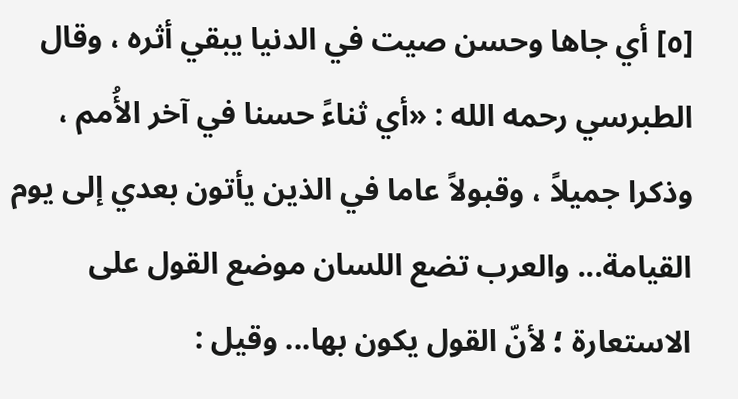[٥] أي جاها وحسن صيت في الدنيا يبقي أثره ، وقال الطبرسي رحمه الله : «أي ثناءً حسنا في آخر الأُمم ، وذكرا جميلاً ، وقبولاً عاما في الذين يأتون بعدي إلى يوم القيامة... والعرب تضع اللسان موضع القول على الاستعارة ؛ لأنّ القول يكون بها... وقيل :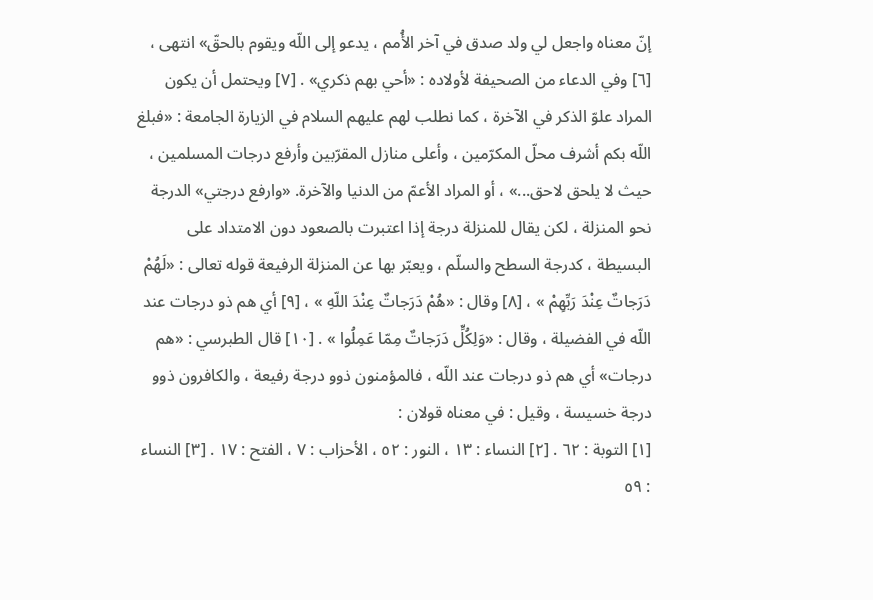إنّ معناه واجعل لي ولد صدق في آخر الأُمم ، يدعو إلى اللّه ويقوم بالحقّ» انتهى ، [٦] وفي الدعاء من الصحيفة لأولاده : «أحي بهم ذكري» . [٧] ويحتمل أن يكون المراد علوّ الذكر في الآخرة ، كما نطلب لهم عليهم السلام في الزيارة الجامعة : «فبلغ اللّه بكم أشرف محلّ المكرّمين ، وأعلى منازل المقرّبين وأرفع درجات المسلمين ، حيث لا يلحق لاحق...» ، أو المراد الأعمّ من الدنيا والآخرة. «وارفع درجتي» الدرجة نحو المنزلة ، لكن يقال للمنزلة درجة إذا اعتبرت بالصعود دون الامتداد على البسيطة ، كدرجة السطح والسلّم ، ويعبّر بها عن المنزلة الرفيعة قوله تعالى : «لَهُمْ دَرَجاتٌ عِنْدَ رَبِّهِمْ » ، [٨] وقال : «هُمْ دَرَجاتٌ عِنْدَ اللّهِ » ، [٩] أي هم ذو درجات عند اللّه في الفضيلة ، وقال : «وَلِكُلٍّ دَرَجاتٌ مِمّا عَمِلُوا » . [١٠] قال الطبرسي : «هم درجات» أي هم ذو درجات عند اللّه ، فالمؤمنون ذوو درجة رفيعة ، والكافرون ذوو درجة خسيسة ، وقيل : في معناه قولان :
[١] التوبة : ٦٢ . [٢] النساء : ١٣ ، النور : ٥٢ ، الأحزاب : ٧ ، الفتح : ١٧ . [٣] النساء : ٥٩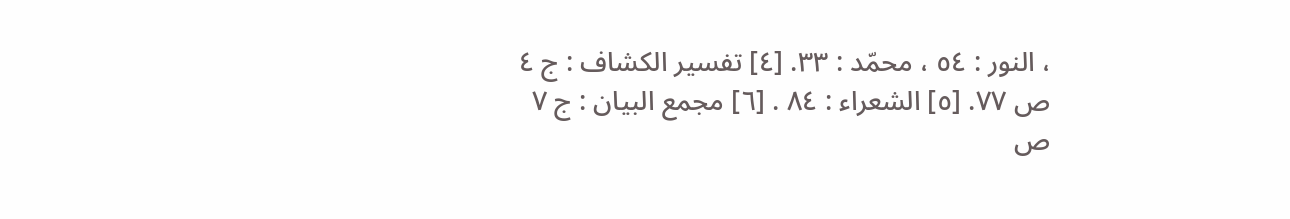، النور : ٥٤ ، محمّد : ٣٣. [٤] تفسير الكشاف : ج ٤ ص ٧٧. [٥] الشعراء : ٨٤ . [٦] مجمع البيان : ج ٧ ص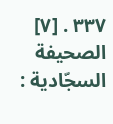٣٣٧ . [٧] الصحيفة السجّادية :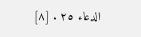الدعاء ٢٥ . [٨]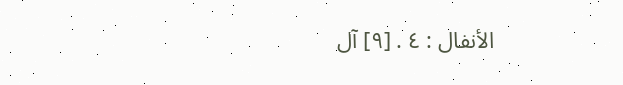الأنفال : ٤ . [٩] آل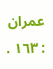عمران : ١٦٣ .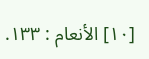[١٠] الأنعام : ١٣٣.